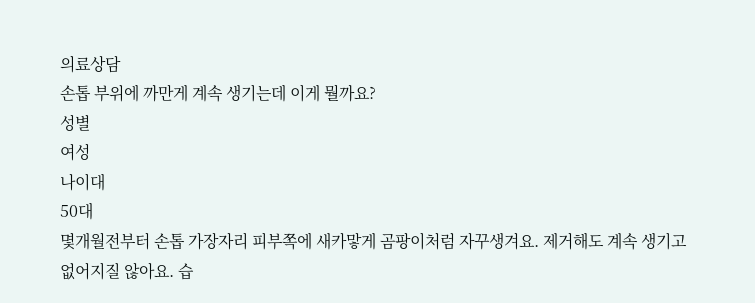의료상담
손톱 부위에 까만게 계속 생기는데 이게 뭘까요?
성별
여성
나이대
50대
몇개월전부터 손톱 가장자리 피부쪽에 새카맣게 곰팡이처럼 자꾸생겨요. 제거해도 계속 생기고 없어지질 않아요. 습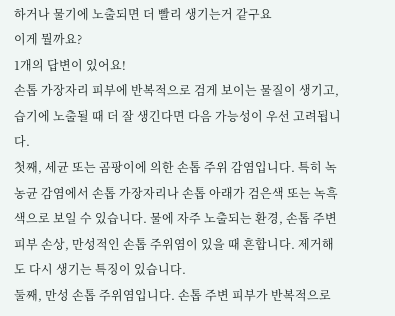하거나 물기에 노출되면 더 빨리 생기는거 같구요
이게 뭘까요?
1개의 답변이 있어요!
손톱 가장자리 피부에 반복적으로 검게 보이는 물질이 생기고, 습기에 노출될 때 더 잘 생긴다면 다음 가능성이 우선 고려됩니다.
첫째, 세균 또는 곰팡이에 의한 손톱 주위 감염입니다. 특히 녹농균 감염에서 손톱 가장자리나 손톱 아래가 검은색 또는 녹흑색으로 보일 수 있습니다. 물에 자주 노출되는 환경, 손톱 주변 피부 손상, 만성적인 손톱 주위염이 있을 때 흔합니다. 제거해도 다시 생기는 특징이 있습니다.
둘째, 만성 손톱 주위염입니다. 손톱 주변 피부가 반복적으로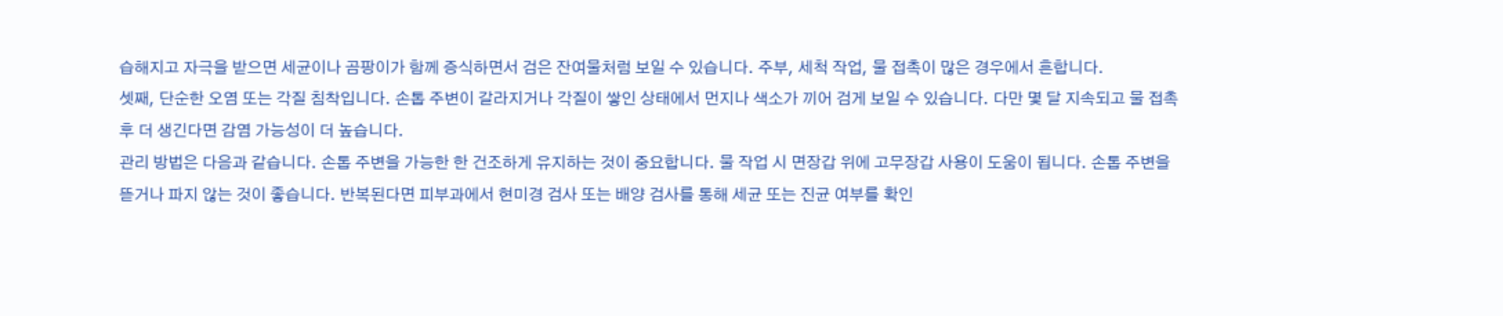습해지고 자극을 받으면 세균이나 곰팡이가 함께 증식하면서 검은 잔여물처럼 보일 수 있습니다. 주부, 세척 작업, 물 접촉이 많은 경우에서 흔합니다.
셋째, 단순한 오염 또는 각질 침착입니다. 손톱 주변이 갈라지거나 각질이 쌓인 상태에서 먼지나 색소가 끼어 검게 보일 수 있습니다. 다만 몇 달 지속되고 물 접촉 후 더 생긴다면 감염 가능성이 더 높습니다.
관리 방법은 다음과 같습니다. 손톱 주변을 가능한 한 건조하게 유지하는 것이 중요합니다. 물 작업 시 면장갑 위에 고무장갑 사용이 도움이 됩니다. 손톱 주변을 뜯거나 파지 않는 것이 좋습니다. 반복된다면 피부과에서 현미경 검사 또는 배양 검사를 통해 세균 또는 진균 여부를 확인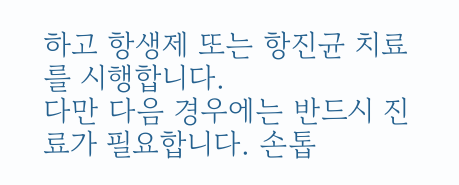하고 항생제 또는 항진균 치료를 시행합니다.
다만 다음 경우에는 반드시 진료가 필요합니다. 손톱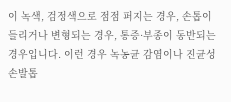이 녹색, 검정색으로 점점 퍼지는 경우, 손톱이 들리거나 변형되는 경우, 통증·부종이 동반되는 경우입니다. 이런 경우 녹농균 감염이나 진균성 손발톱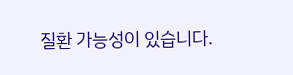질환 가능성이 있습니다.